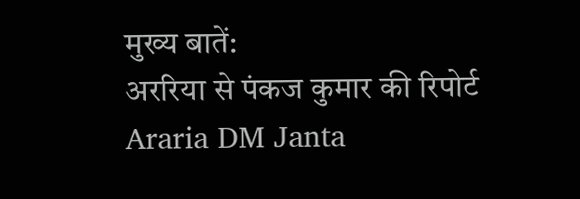मुख्य बातें:
अररिया से पंकज कुमार की रिपोर्ट
Araria DM Janta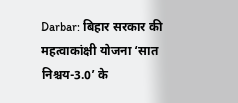Darbar: बिहार सरकार की महत्वाकांक्षी योजना ‘सात निश्चय-3.0’ के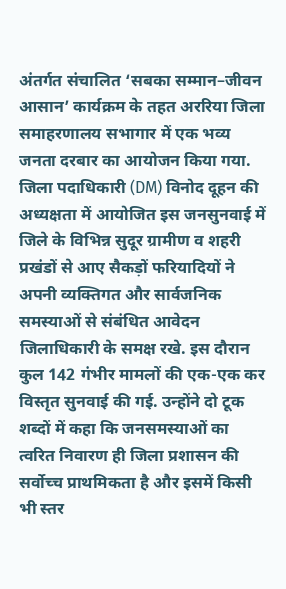अंतर्गत संचालित ‘सबका सम्मान–जीवन आसान’ कार्यक्रम के तहत अररिया जिला समाहरणालय सभागार में एक भव्य जनता दरबार का आयोजन किया गया. जिला पदाधिकारी (DM) विनोद दूहन की अध्यक्षता में आयोजित इस जनसुनवाई में जिले के विभिन्न सुदूर ग्रामीण व शहरी प्रखंडों से आए सैकड़ों फरियादियों ने अपनी व्यक्तिगत और सार्वजनिक समस्याओं से संबंधित आवेदन जिलाधिकारी के समक्ष रखे. इस दौरान कुल 142 गंभीर मामलों की एक-एक कर विस्तृत सुनवाई की गई. उन्होंने दो टूक शब्दों में कहा कि जनसमस्याओं का त्वरित निवारण ही जिला प्रशासन की सर्वोच्च प्राथमिकता है और इसमें किसी भी स्तर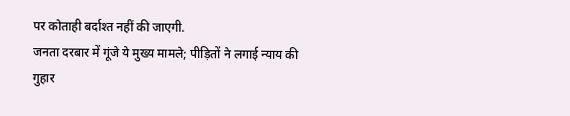पर कोताही बर्दाश्त नहीं की जाएगी.
जनता दरबार में गूंजे ये मुख्य मामले; पीड़ितों ने लगाई न्याय की गुहार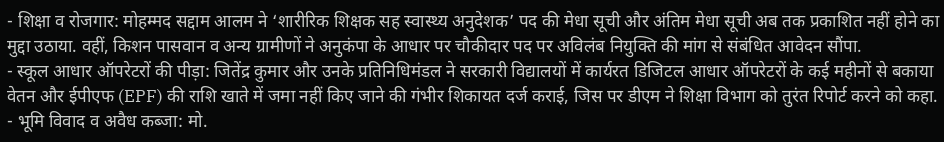- शिक्षा व रोजगार: मोहम्मद सद्दाम आलम ने ‘शारीरिक शिक्षक सह स्वास्थ्य अनुदेशक’ पद की मेधा सूची और अंतिम मेधा सूची अब तक प्रकाशित नहीं होने का मुद्दा उठाया. वहीं, किशन पासवान व अन्य ग्रामीणों ने अनुकंपा के आधार पर चौकीदार पद पर अविलंब नियुक्ति की मांग से संबंधित आवेदन सौंपा.
- स्कूल आधार ऑपरेटरों की पीड़ा: जितेंद्र कुमार और उनके प्रतिनिधिमंडल ने सरकारी विद्यालयों में कार्यरत डिजिटल आधार ऑपरेटरों के कई महीनों से बकाया वेतन और ईपीएफ (EPF) की राशि खाते में जमा नहीं किए जाने की गंभीर शिकायत दर्ज कराई, जिस पर डीएम ने शिक्षा विभाग को तुरंत रिपोर्ट करने को कहा.
- भूमि विवाद व अवैध कब्जा: मो.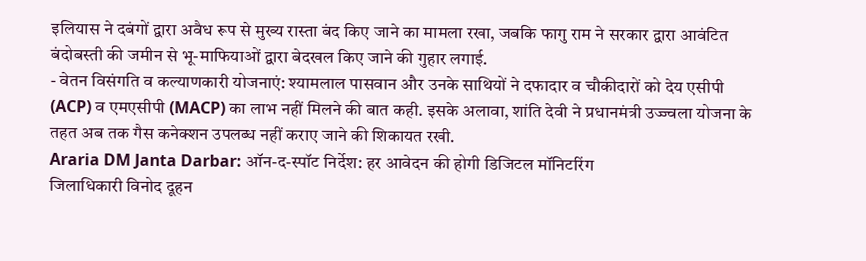इलियास ने दबंगों द्वारा अवैध रूप से मुख्य रास्ता बंद किए जाने का मामला रखा, जबकि फागु राम ने सरकार द्वारा आवंटित बंदोबस्ती की जमीन से भू-माफियाओं द्वारा बेदखल किए जाने की गुहार लगाई.
- वेतन विसंगति व कल्याणकारी योजनाएं: श्यामलाल पासवान और उनके साथियों ने दफादार व चौकीदारों को देय एसीपी (ACP) व एमएसीपी (MACP) का लाभ नहीं मिलने की बात कही. इसके अलावा, शांति देवी ने प्रधानमंत्री उज्ज्वला योजना के तहत अब तक गैस कनेक्शन उपलब्ध नहीं कराए जाने की शिकायत रखी.
Araria DM Janta Darbar: ऑन-द-स्पॉट निर्देश: हर आवेदन की होगी डिजिटल मॉनिटरिंग
जिलाधिकारी विनोद दूहन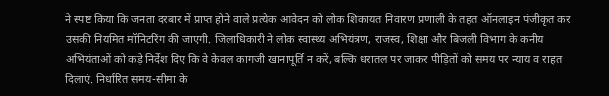ने स्पष्ट किया कि जनता दरबार में प्राप्त होने वाले प्रत्येक आवेदन को लोक शिकायत निवारण प्रणाली के तहत ऑनलाइन पंजीकृत कर उसकी नियमित मॉनिटरिंग की जाएगी. जिलाधिकारी ने लोक स्वास्थ्य अभियंत्रण, राजस्व, शिक्षा और बिजली विभाग के कनीय अभियंताओं को कड़े निर्देश दिए कि वे केवल कागजी खानापूर्ति न करें, बल्कि धरातल पर जाकर पीड़ितों को समय पर न्याय व राहत दिलाएं. निर्धारित समय-सीमा के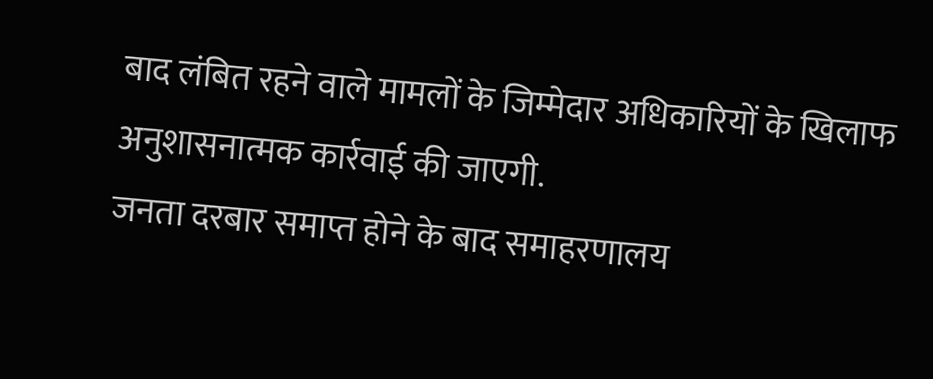बाद लंबित रहने वाले मामलों के जिम्मेदार अधिकारियों के खिलाफ अनुशासनात्मक कार्रवाई की जाएगी.
जनता दरबार समाप्त होने के बाद समाहरणालय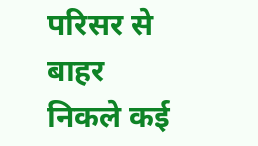परिसर से बाहर निकले कई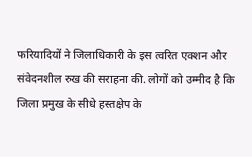फरियादियों ने जिलाधिकारी के इस त्वरित एक्शन और संवेदनशील रुख की सराहना की. लोगों को उम्मीद है कि जिला प्रमुख के सीधे हस्तक्षेप के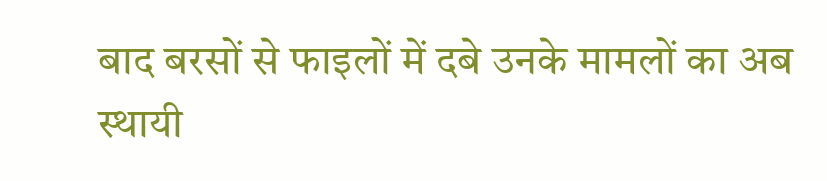बाद बरसों से फाइलों में दबे उनके मामलों का अब स्थायी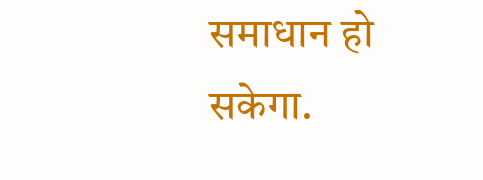समाधान हो सकेगा.